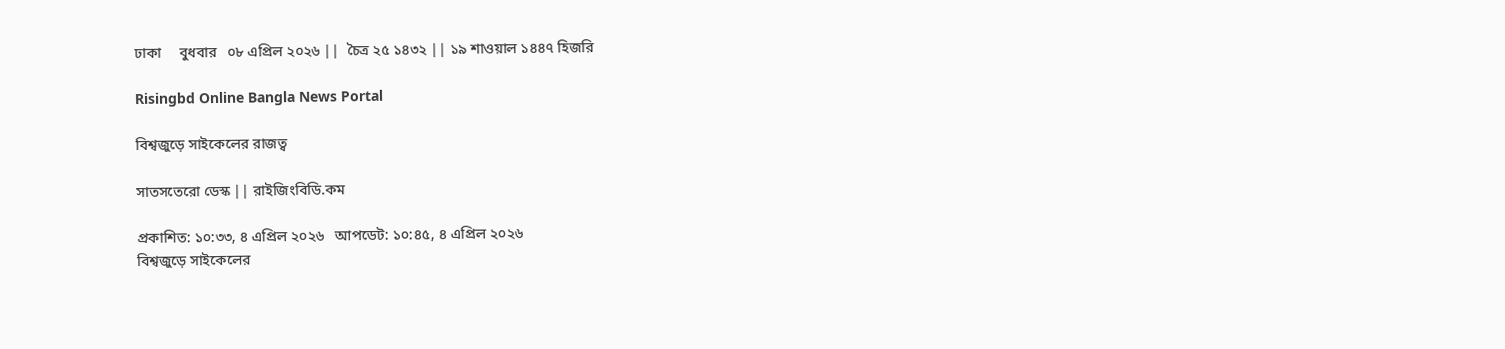ঢাকা     বুধবার   ০৮ এপ্রিল ২০২৬ ||  চৈত্র ২৫ ১৪৩২ || ১৯ শাওয়াল ১৪৪৭ হিজরি

Risingbd Online Bangla News Portal

বিশ্বজুড়ে সাইকেলের রাজত্ব

সাতসতেরো ডেস্ক || রাইজিংবিডি.কম

প্রকাশিত: ১০:৩৩, ৪ এপ্রিল ২০২৬   আপডেট: ১০:৪৫, ৪ এপ্রিল ২০২৬
বিশ্বজুড়ে সাইকেলের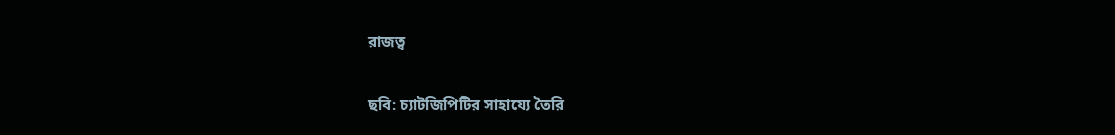রাজত্ব

ছবি: চ্যাটজিপিটির সাহায্যে তৈরি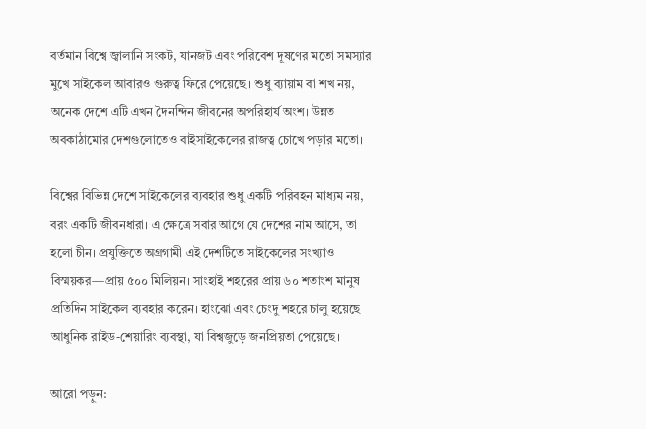বর্তমান বিশ্বে জ্বালানি সংকট, যানজট এবং পরিবেশ দূষণের মতো সমস্যার মুখে সাইকেল আবারও গুরুত্ব ফিরে পেয়েছে। শুধু ব্যায়াম বা শখ নয়, অনেক দেশে এটি এখন দৈনন্দিন জীবনের অপরিহার্য অংশ। উন্নত অবকাঠামোর দেশগুলোতেও বাইসাইকেলের রাজত্ব চোখে পড়ার মতো।

বিশ্বের বিভিন্ন দেশে সাইকেলের ব্যবহার শুধু একটি পরিবহন মাধ্যম নয়, বরং একটি জীবনধারা। এ ক্ষেত্রে সবার আগে যে দেশের নাম আসে, তা হলো চীন। প্রযুক্তিতে অগ্রগামী এই দেশটিতে সাইকেলের সংখ্যাও বিস্ময়কর—প্রায় ৫০০ মিলিয়ন। সাংহাই শহরের প্রায় ৬০ শতাংশ মানুষ প্রতিদিন সাইকেল ব্যবহার করেন। হাংঝো এবং চেংদু শহরে চালু হয়েছে আধুনিক রাইড-শেয়ারিং ব্যবস্থা, যা বিশ্বজুড়ে জনপ্রিয়তা পেয়েছে।

আরো পড়ুন: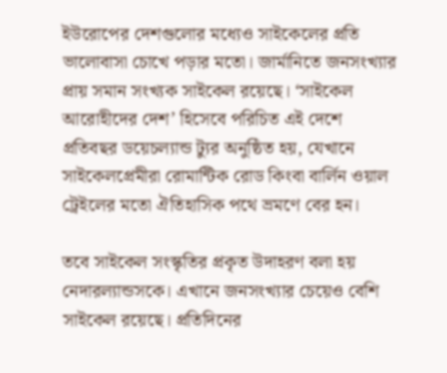ইউরোপের দেশগুলোর মধ্যেও সাইকেলের প্রতি ভালোবাসা চোখে পড়ার মতো। জার্মানিতে জনসংখ্যার প্রায় সমান সংখ্যক সাইকেল রয়েছে। ‘সাইকেল আরোহীদের দেশ’ হিসেবে পরিচিত এই দেশে প্রতিবছর ডয়েচল্যান্ড ট্যুর অনুষ্ঠিত হয়, যেখানে সাইকেলপ্রেমীরা রোমান্টিক রোড কিংবা বার্লিন ওয়াল ট্রেইলের মতো ঐতিহাসিক পথে ভ্রমণে বের হন।

তবে সাইকেল সংস্কৃতির প্রকৃত উদাহরণ বলা হয় নেদারল্যান্ডসকে। এখানে জনসংখ্যার চেয়েও বেশি সাইকেল রয়েছে। প্রতিদিনের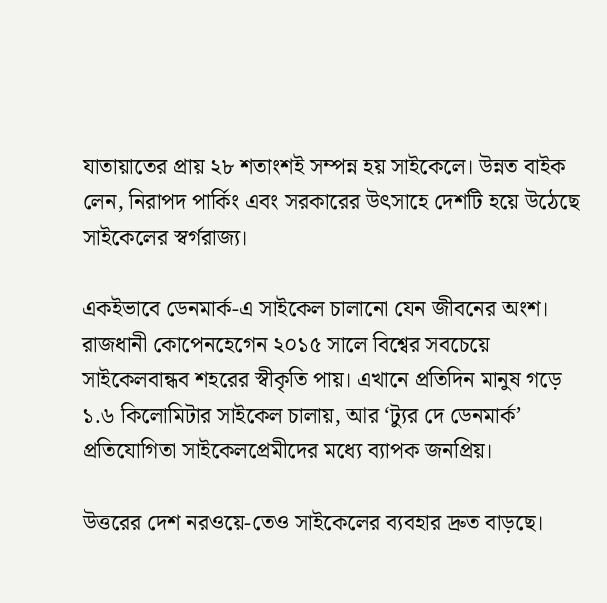যাতায়াতের প্রায় ২৮ শতাংশই সম্পন্ন হয় সাইকেলে। উন্নত বাইক লেন, নিরাপদ পার্কিং এবং সরকারের উৎসাহে দেশটি হয়ে উঠেছে সাইকেলের স্বর্গরাজ্য।

একইভাবে ডেনমার্ক-এ সাইকেল চালানো যেন জীবনের অংশ। রাজধানী কোপেনহেগেন ২০১৫ সালে বিশ্বের সবচেয়ে সাইকেলবান্ধব শহরের স্বীকৃতি পায়। এখানে প্রতিদিন মানুষ গড়ে ১.৬ কিলোমিটার সাইকেল চালায়, আর ‘ট্যুর দে ডেনমার্ক’ প্রতিযোগিতা সাইকেলপ্রেমীদের মধ্যে ব্যাপক জনপ্রিয়।

উত্তরের দেশ নরওয়ে-তেও সাইকেলের ব্যবহার দ্রুত বাড়ছে।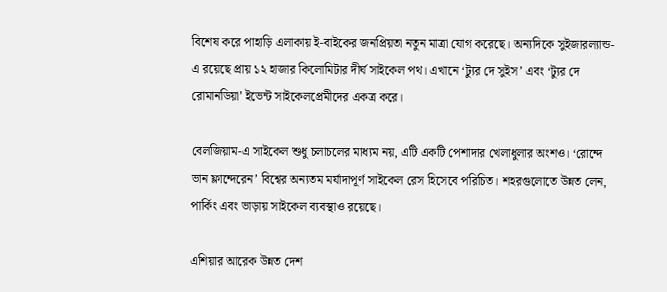বিশেষ করে পাহাড়ি এলাকায় ই-বাইকের জনপ্রিয়তা নতুন মাত্রা যোগ করেছে। অন্যদিকে সুইজারল্যান্ড-এ রয়েছে প্রায় ১২ হাজার কিলোমিটার দীর্ঘ সাইকেল পথ। এখানে ‘ট্যুর দে সুইস’ এবং ‘ট্যুর দে রোমানডিয়া’ ইভেন্ট সাইকেলপ্রেমীদের একত্র করে।

বেলজিয়াম-এ সাইকেল শুধু চলাচলের মাধ্যম নয়, এটি একটি পেশাদার খেলাধুলার অংশও। ‘রোন্দে ভান ফ্লান্দেরেন’ বিশ্বের অন্যতম মর্যাদাপূর্ণ সাইকেল রেস হিসেবে পরিচিত। শহরগুলোতে উন্নত লেন, পার্কিং এবং ভাড়ায় সাইকেল ব্যবস্থাও রয়েছে।

এশিয়ার আরেক উন্নত দেশ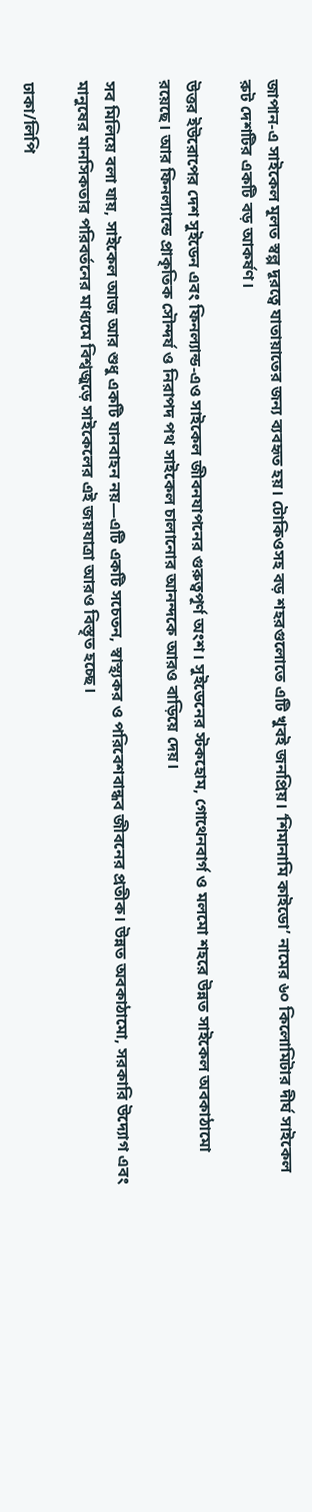জাপান-এ সাইকেল মূলত স্বল্প দূরত্বে যাতায়াতের জন্য ব্যবহৃত হয়। টোকিওসহ বড় শহরগুলোতে এটি খুবই জনপ্রিয়। ‘শিমানামি কাইডো’ নামের ৬০ কিলোমিটার দীর্ঘ সাইকেল রুট দেশটির একটি বড় আকর্ষণ।

উত্তর ইউরোপের দেশ সুইডেন এবং ফিনল্যান্ড-এও সাইকেল জীবনযাপনের গুরুত্বপূর্ণ অংশ। সুইডেনের স্টকহোম, গোথেনবার্গ ও মলমো শহরে উন্নত সাইকেল অবকাঠামো রয়েছে। আর ফিনল্যান্ডে প্রাকৃতিক সৌন্দর্য ও নিরাপদ পথ সাইকেল চালানোর আনন্দকে আরও বাড়িয়ে দেয়।

সব মিলিয়ে বলা যায়, সাইকেল আজ আর শুধু একটি যানবাহন নয়—এটি একটি সচেতন, স্বাস্থ্যকর ও পরিবেশবান্ধব জীবনের প্রতীক। উন্নত অবকাঠামো, সরকারি উদ্যোগ এবং মানুষের মানসিকতার পরিবর্তনের মাধ্যমে বিশ্বজুড়ে সাইকেলের এই জয়যাত্রা আরও বিস্তৃত হচ্ছে।

ঢাকা/লিপি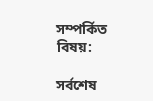সম্পর্কিত বিষয়:

সর্বশেষ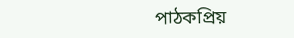পাঠকপ্রিয়